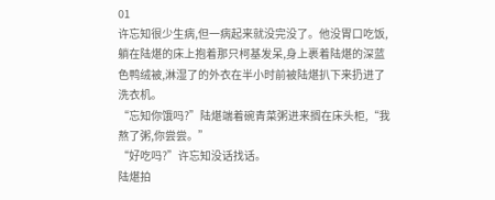01
许忘知很少生病,但一病起来就没完没了。他没胃口吃饭,躺在陆煁的床上抱着那只柯基发呆,身上裹着陆煁的深蓝色鸭绒被,淋湿了的外衣在半小时前被陆煁扒下来扔进了洗衣机。
“忘知你饿吗?”陆煁端着碗青菜粥进来搁在床头柜,“我熬了粥,你尝尝。”
“好吃吗?”许忘知没话找话。
陆煁拍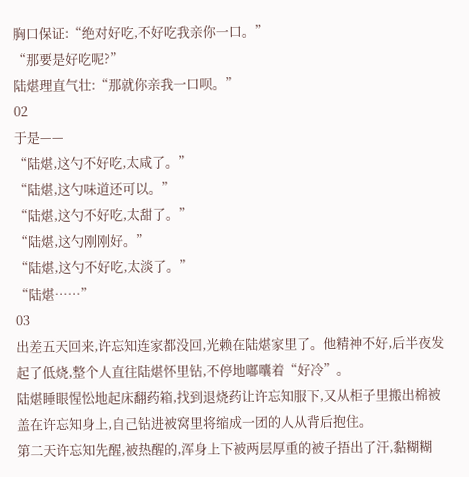胸口保证:“绝对好吃,不好吃我亲你一口。”
“那要是好吃呢?”
陆煁理直气壮:“那就你亲我一口呗。”
02
于是——
“陆煁,这勺不好吃,太咸了。”
“陆煁,这勺味道还可以。”
“陆煁,这勺不好吃,太甜了。”
“陆煁,这勺刚刚好。”
“陆煁,这勺不好吃,太淡了。”
“陆煁……”
03
出差五天回来,许忘知连家都没回,光赖在陆煁家里了。他精神不好,后半夜发起了低烧,整个人直往陆煁怀里钻,不停地嘟囔着“好冷”。
陆煁睡眼惺忪地起床翻药箱,找到退烧药让许忘知服下,又从柜子里搬出棉被盖在许忘知身上,自己钻进被窝里将缩成一团的人从背后抱住。
第二天许忘知先醒,被热醒的,浑身上下被两层厚重的被子捂出了汗,黏糊糊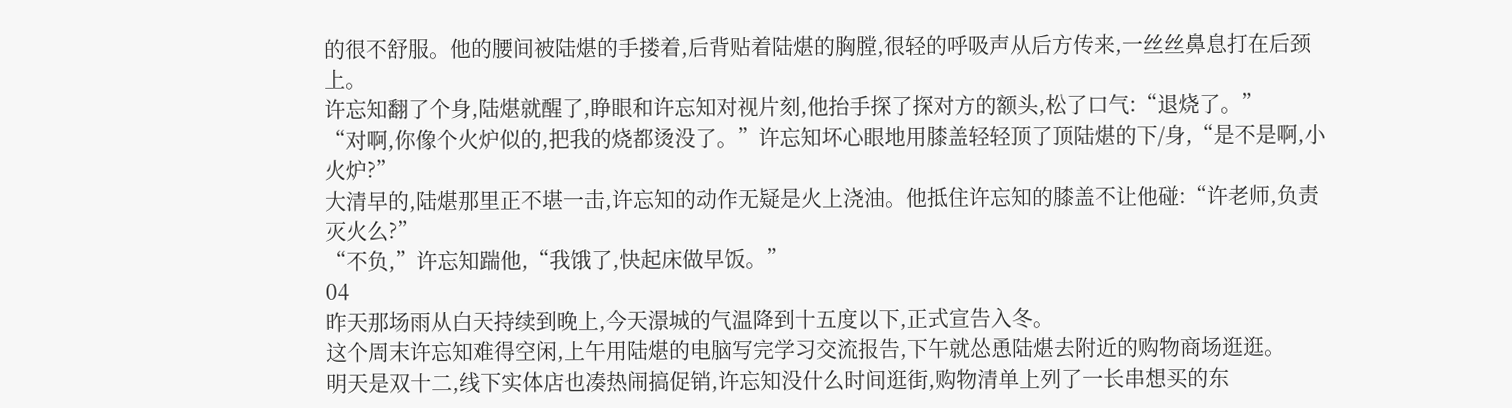的很不舒服。他的腰间被陆煁的手搂着,后背贴着陆煁的胸膛,很轻的呼吸声从后方传来,一丝丝鼻息打在后颈上。
许忘知翻了个身,陆煁就醒了,睁眼和许忘知对视片刻,他抬手探了探对方的额头,松了口气:“退烧了。”
“对啊,你像个火炉似的,把我的烧都烫没了。”许忘知坏心眼地用膝盖轻轻顶了顶陆煁的下/身,“是不是啊,小火炉?”
大清早的,陆煁那里正不堪一击,许忘知的动作无疑是火上浇油。他抵住许忘知的膝盖不让他碰:“许老师,负责灭火么?”
“不负,”许忘知踹他,“我饿了,快起床做早饭。”
04
昨天那场雨从白天持续到晚上,今天澋城的气温降到十五度以下,正式宣告入冬。
这个周末许忘知难得空闲,上午用陆煁的电脑写完学习交流报告,下午就怂恿陆煁去附近的购物商场逛逛。
明天是双十二,线下实体店也凑热闹搞促销,许忘知没什么时间逛街,购物清单上列了一长串想买的东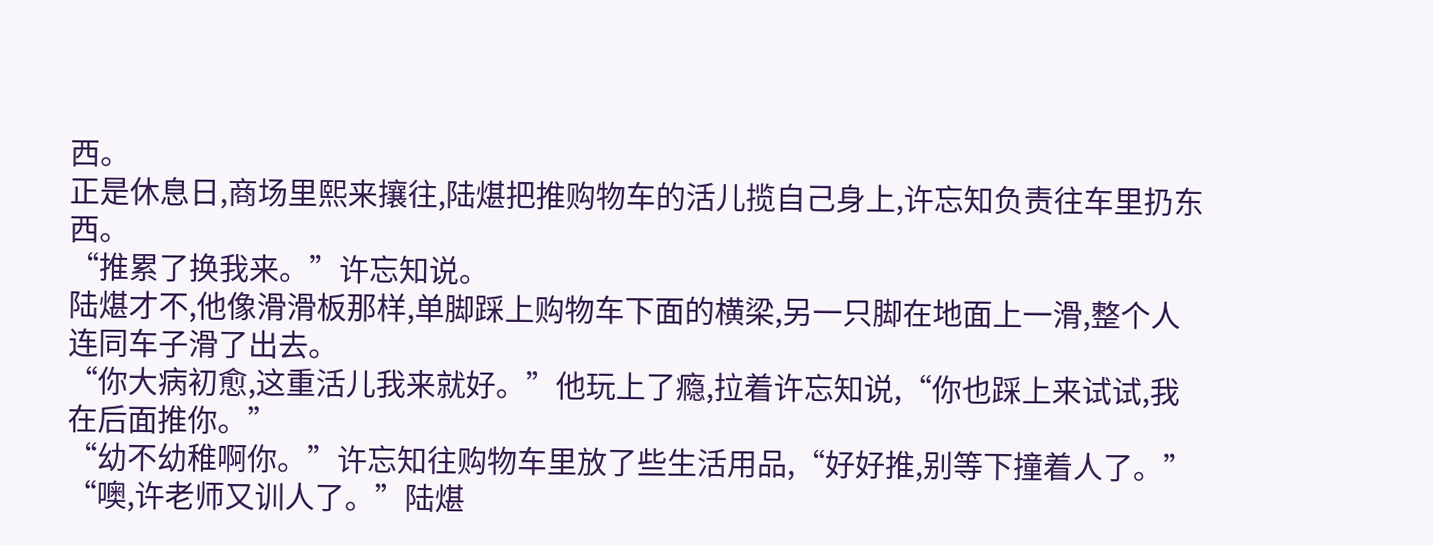西。
正是休息日,商场里熙来攘往,陆煁把推购物车的活儿揽自己身上,许忘知负责往车里扔东西。
“推累了换我来。”许忘知说。
陆煁才不,他像滑滑板那样,单脚踩上购物车下面的横梁,另一只脚在地面上一滑,整个人连同车子滑了出去。
“你大病初愈,这重活儿我来就好。”他玩上了瘾,拉着许忘知说,“你也踩上来试试,我在后面推你。”
“幼不幼稚啊你。”许忘知往购物车里放了些生活用品,“好好推,别等下撞着人了。”
“噢,许老师又训人了。”陆煁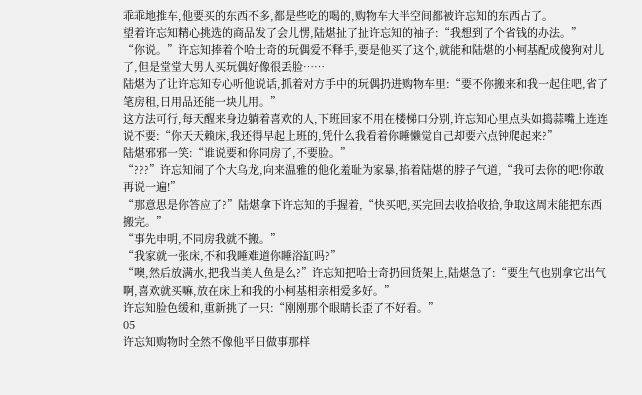乖乖地推车,他要买的东西不多,都是些吃的喝的,购物车大半空间都被许忘知的东西占了。
望着许忘知精心挑选的商品发了会儿愣,陆煁扯了扯许忘知的袖子:“我想到了个省钱的办法。”
“你说。”许忘知捧着个哈士奇的玩偶爱不释手,要是他买了这个,就能和陆煁的小柯基配成傻狗对儿了,但是堂堂大男人买玩偶好像很丢脸……
陆煁为了让许忘知专心听他说话,抓着对方手中的玩偶扔进购物车里:“要不你搬来和我一起住吧,省了笔房租,日用品还能一块儿用。”
这方法可行,每天醒来身边躺着喜欢的人,下班回家不用在楼梯口分别,许忘知心里点头如捣蒜嘴上连连说不要:“你天天赖床,我还得早起上班的,凭什么我看着你睡懒觉自己却要六点钟爬起来?”
陆煁邪邪一笑:“谁说要和你同房了,不要脸。”
“???”许忘知闹了个大乌龙,向来温雅的他化羞耻为家暴,掐着陆煁的脖子气道,“我可去你的吧!你敢再说一遍!”
“那意思是你答应了?”陆煁拿下许忘知的手握着,“快买吧,买完回去收拾收拾,争取这周末能把东西搬完。”
“事先申明,不同房我就不搬。”
“我家就一张床,不和我睡难道你睡浴缸吗?”
“噢,然后放满水,把我当美人鱼是么?”许忘知把哈士奇扔回货架上,陆煁急了:“要生气也别拿它出气啊,喜欢就买嘛,放在床上和我的小柯基相亲相爱多好。”
许忘知脸色缓和,重新挑了一只:“刚刚那个眼睛长歪了不好看。”
05
许忘知购物时全然不像他平日做事那样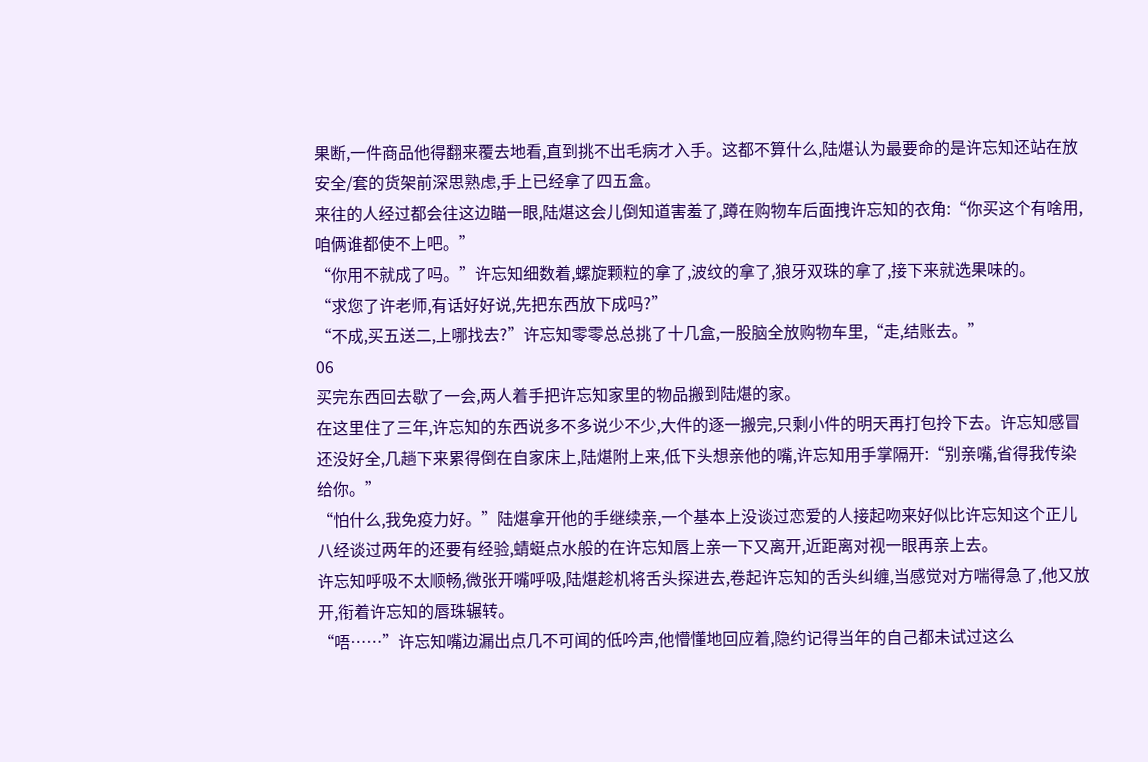果断,一件商品他得翻来覆去地看,直到挑不出毛病才入手。这都不算什么,陆煁认为最要命的是许忘知还站在放安全/套的货架前深思熟虑,手上已经拿了四五盒。
来往的人经过都会往这边瞄一眼,陆煁这会儿倒知道害羞了,蹲在购物车后面拽许忘知的衣角:“你买这个有啥用,咱俩谁都使不上吧。”
“你用不就成了吗。”许忘知细数着,螺旋颗粒的拿了,波纹的拿了,狼牙双珠的拿了,接下来就选果味的。
“求您了许老师,有话好好说,先把东西放下成吗?”
“不成,买五送二,上哪找去?”许忘知零零总总挑了十几盒,一股脑全放购物车里,“走,结账去。”
06
买完东西回去歇了一会,两人着手把许忘知家里的物品搬到陆煁的家。
在这里住了三年,许忘知的东西说多不多说少不少,大件的逐一搬完,只剩小件的明天再打包拎下去。许忘知感冒还没好全,几趟下来累得倒在自家床上,陆煁附上来,低下头想亲他的嘴,许忘知用手掌隔开:“别亲嘴,省得我传染给你。”
“怕什么,我免疫力好。”陆煁拿开他的手继续亲,一个基本上没谈过恋爱的人接起吻来好似比许忘知这个正儿八经谈过两年的还要有经验,蜻蜓点水般的在许忘知唇上亲一下又离开,近距离对视一眼再亲上去。
许忘知呼吸不太顺畅,微张开嘴呼吸,陆煁趁机将舌头探进去,卷起许忘知的舌头纠缠,当感觉对方喘得急了,他又放开,衔着许忘知的唇珠辗转。
“唔……”许忘知嘴边漏出点几不可闻的低吟声,他懵懂地回应着,隐约记得当年的自己都未试过这么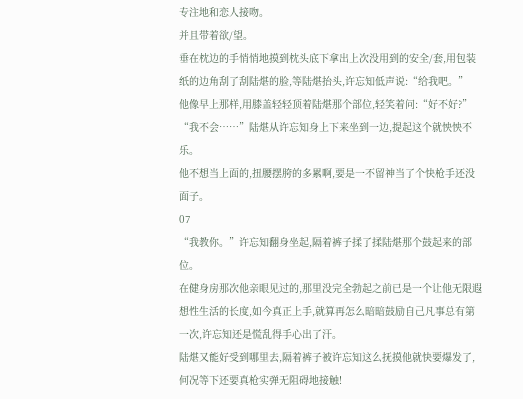专注地和恋人接吻。
并且带着欲/望。
垂在枕边的手悄悄地摸到枕头底下拿出上次没用到的安全/套,用包装纸的边角刮了刮陆煁的脸,等陆煁抬头,许忘知低声说:“给我吧。”
他像早上那样,用膝盖轻轻顶着陆煁那个部位,轻笑着问:“好不好?”
“我不会……”陆煁从许忘知身上下来坐到一边,提起这个就怏怏不乐。
他不想当上面的,扭腰摆胯的多累啊,要是一不留神当了个快枪手还没面子。
07
“我教你。”许忘知翻身坐起,隔着裤子揉了揉陆煁那个鼓起来的部位。
在健身房那次他亲眼见过的,那里没完全勃起之前已是一个让他无限遐想性生活的长度,如今真正上手,就算再怎么暗暗鼓励自己凡事总有第一次,许忘知还是慌乱得手心出了汗。
陆煁又能好受到哪里去,隔着裤子被许忘知这么抚摸他就快要爆发了,何况等下还要真枪实弹无阻碍地接触!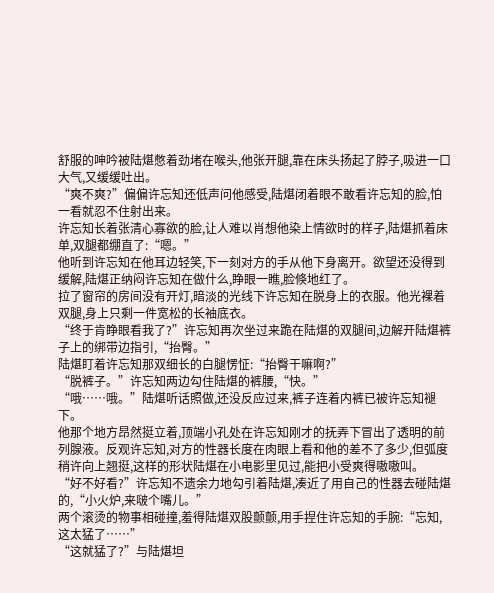舒服的呻吟被陆煁憋着劲堵在喉头,他张开腿,靠在床头扬起了脖子,吸进一口大气,又缓缓吐出。
“爽不爽?”偏偏许忘知还低声问他感受,陆煁闭着眼不敢看许忘知的脸,怕一看就忍不住射出来。
许忘知长着张清心寡欲的脸,让人难以肖想他染上情欲时的样子,陆煁抓着床单,双腿都绷直了:“嗯。”
他听到许忘知在他耳边轻笑,下一刻对方的手从他下身离开。欲望还没得到缓解,陆煁正纳闷许忘知在做什么,睁眼一瞧,脸倏地红了。
拉了窗帘的房间没有开灯,暗淡的光线下许忘知在脱身上的衣服。他光裸着双腿,身上只剩一件宽松的长袖底衣。
“终于肯睁眼看我了?”许忘知再次坐过来跪在陆煁的双腿间,边解开陆煁裤子上的绑带边指引,“抬臀。”
陆煁盯着许忘知那双细长的白腿愣怔:“抬臀干嘛啊?”
“脱裤子。”许忘知两边勾住陆煁的裤腰,“快。”
“哦……哦。”陆煁听话照做,还没反应过来,裤子连着内裤已被许忘知褪下。
他那个地方昂然挺立着,顶端小孔处在许忘知刚才的抚弄下冒出了透明的前列腺液。反观许忘知,对方的性器长度在肉眼上看和他的差不了多少,但弧度稍许向上翘挺,这样的形状陆煁在小电影里见过,能把小受爽得嗷嗷叫。
“好不好看?”许忘知不遗余力地勾引着陆煁,凑近了用自己的性器去碰陆煁的,“小火炉,来啵个嘴儿。”
两个滚烫的物事相碰撞,羞得陆煁双股颤颤,用手捏住许忘知的手腕:“忘知,这太猛了……”
“这就猛了?”与陆煁坦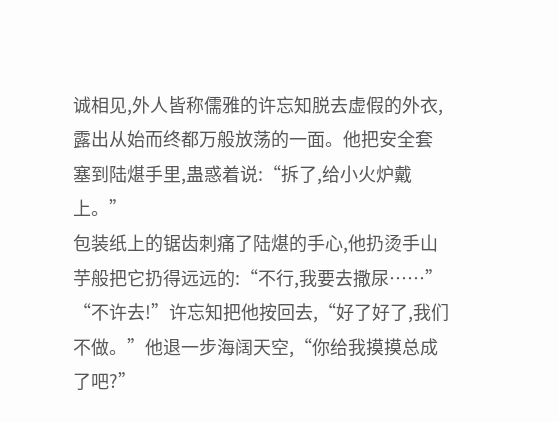诚相见,外人皆称儒雅的许忘知脱去虚假的外衣,露出从始而终都万般放荡的一面。他把安全套塞到陆煁手里,蛊惑着说:“拆了,给小火炉戴上。”
包装纸上的锯齿刺痛了陆煁的手心,他扔烫手山芋般把它扔得远远的:“不行,我要去撒尿……”
“不许去!”许忘知把他按回去,“好了好了,我们不做。”他退一步海阔天空,“你给我摸摸总成了吧?”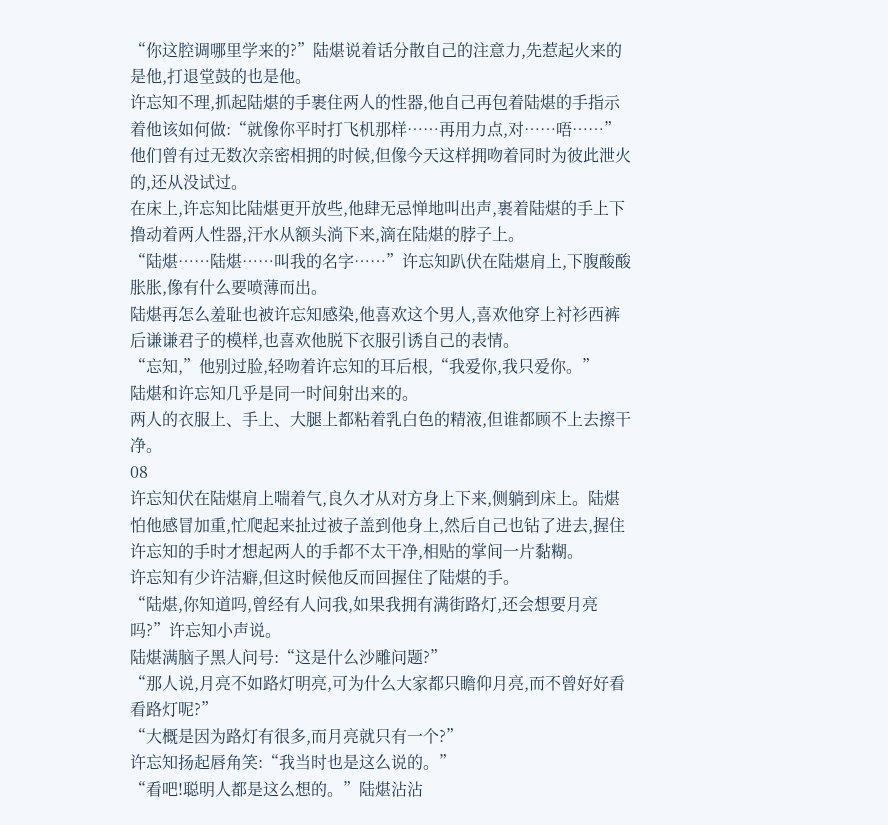“你这腔调哪里学来的?”陆煁说着话分散自己的注意力,先惹起火来的是他,打退堂鼓的也是他。
许忘知不理,抓起陆煁的手裹住两人的性器,他自己再包着陆煁的手指示着他该如何做:“就像你平时打飞机那样……再用力点,对……唔……”
他们曾有过无数次亲密相拥的时候,但像今天这样拥吻着同时为彼此泄火的,还从没试过。
在床上,许忘知比陆煁更开放些,他肆无忌惮地叫出声,裹着陆煁的手上下撸动着两人性器,汗水从额头淌下来,滴在陆煁的脖子上。
“陆煁……陆煁……叫我的名字……”许忘知趴伏在陆煁肩上,下腹酸酸胀胀,像有什么要喷薄而出。
陆煁再怎么羞耻也被许忘知感染,他喜欢这个男人,喜欢他穿上衬衫西裤后谦谦君子的模样,也喜欢他脱下衣服引诱自己的表情。
“忘知,”他别过脸,轻吻着许忘知的耳后根,“我爱你,我只爱你。”
陆煁和许忘知几乎是同一时间射出来的。
两人的衣服上、手上、大腿上都粘着乳白色的精液,但谁都顾不上去擦干净。
08
许忘知伏在陆煁肩上喘着气,良久才从对方身上下来,侧躺到床上。陆煁怕他感冒加重,忙爬起来扯过被子盖到他身上,然后自己也钻了进去,握住许忘知的手时才想起两人的手都不太干净,相贴的掌间一片黏糊。
许忘知有少许洁癖,但这时候他反而回握住了陆煁的手。
“陆煁,你知道吗,曾经有人问我,如果我拥有满街路灯,还会想要月亮吗?”许忘知小声说。
陆煁满脑子黑人问号:“这是什么沙雕问题?”
“那人说,月亮不如路灯明亮,可为什么大家都只瞻仰月亮,而不曾好好看看路灯呢?”
“大概是因为路灯有很多,而月亮就只有一个?”
许忘知扬起唇角笑:“我当时也是这么说的。”
“看吧!聪明人都是这么想的。”陆煁沾沾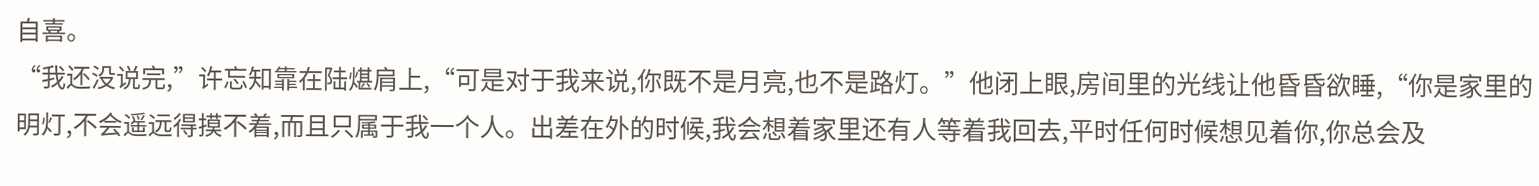自喜。
“我还没说完,”许忘知靠在陆煁肩上,“可是对于我来说,你既不是月亮,也不是路灯。”他闭上眼,房间里的光线让他昏昏欲睡,“你是家里的明灯,不会遥远得摸不着,而且只属于我一个人。出差在外的时候,我会想着家里还有人等着我回去,平时任何时候想见着你,你总会及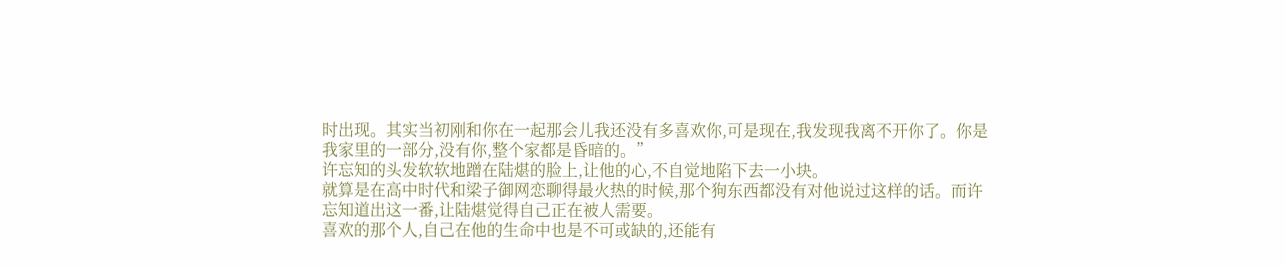时出现。其实当初刚和你在一起那会儿我还没有多喜欢你,可是现在,我发现我离不开你了。你是我家里的一部分,没有你,整个家都是昏暗的。”
许忘知的头发软软地蹭在陆煁的脸上,让他的心,不自觉地陷下去一小块。
就算是在高中时代和梁子御网恋聊得最火热的时候,那个狗东西都没有对他说过这样的话。而许忘知道出这一番,让陆煁觉得自己正在被人需要。
喜欢的那个人,自己在他的生命中也是不可或缺的,还能有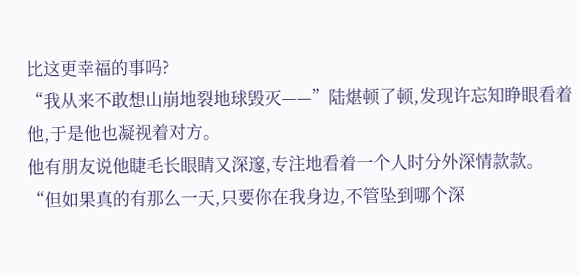比这更幸福的事吗?
“我从来不敢想山崩地裂地球毁灭——”陆煁顿了顿,发现许忘知睁眼看着他,于是他也凝视着对方。
他有朋友说他睫毛长眼睛又深邃,专注地看着一个人时分外深情款款。
“但如果真的有那么一天,只要你在我身边,不管坠到哪个深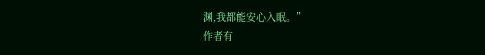渊,我都能安心入眠。”
作者有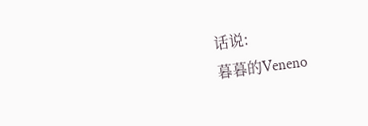话说:
暮暮的Veneno